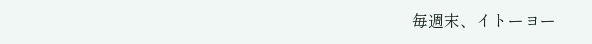毎週末、イトーヨー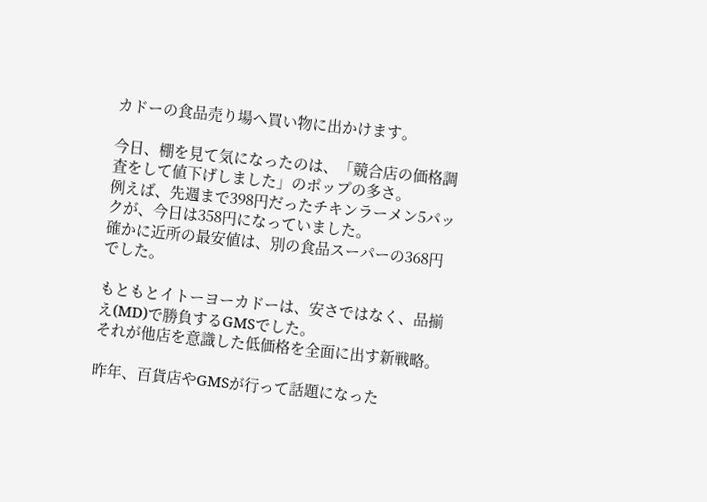カドーの食品売り場へ買い物に出かけます。

今日、棚を見て気になったのは、「競合店の価格調査をして値下げしました」のポップの多さ。
例えば、先週まで398円だったチキンラーメン5パックが、今日は358円になっていました。
確かに近所の最安値は、別の食品スーパーの368円でした。

もともとイトーヨーカドーは、安さではなく、品揃え(MD)で勝負するGMSでした。
それが他店を意識した低価格を全面に出す新戦略。

昨年、百貨店やGMSが行って話題になった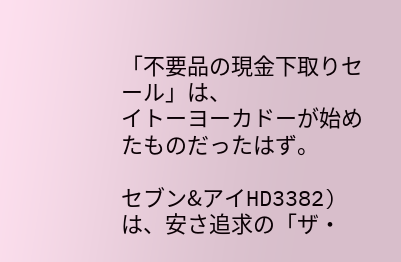「不要品の現金下取りセール」は、
イトーヨーカドーが始めたものだったはず。

セブン&アイHD3382)は、安さ追求の「ザ・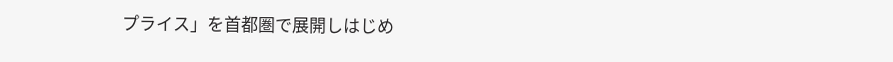プライス」を首都圏で展開しはじめ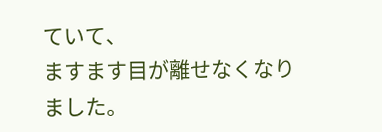ていて、
ますます目が離せなくなりました。